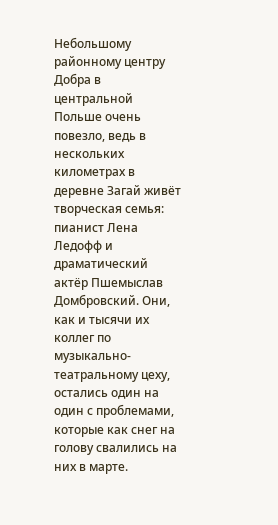Небольшому районному центру Добра в центральной Польше очень повезло, ведь в нескольких километрах в деревне Загай живёт творческая семья: пианист Лена Ледофф и драматический актёр Пшемыслав Домбровский. Они, как и тысячи их коллег по музыкально-театральному цеху, остались один на один с проблемами, которые как снег на голову свалились на них в марте.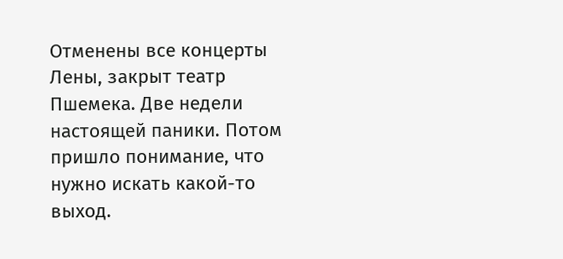Отменены все концерты Лены, закрыт театр Пшемека. Две недели настоящей паники. Потом пришло понимание, что нужно искать какой-то выход.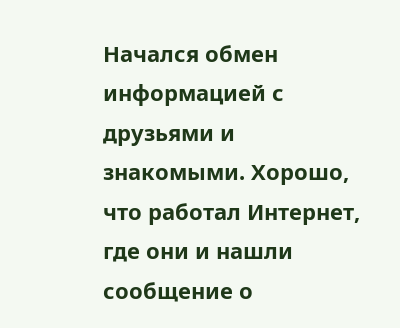Начался обмен информацией с друзьями и знакомыми. Хорошо, что работал Интернет, где они и нашли сообщение о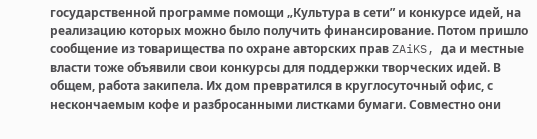государственной программе помощи „Культура в сети” и конкурсе идей, на реализацию которых можно было получить финансирование. Потом пришло сообщение из товарищества по охране авторских прав ZAiKS, да и местные власти тоже объявили свои конкурсы для поддержки творческих идей. В общем, работа закипела. Их дом превратился в круглосуточный офис, с нескончаемым кофе и разбросанными листками бумаги. Совместно они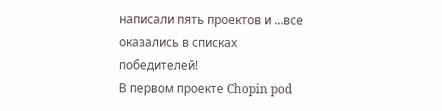написали пять проектов и …все оказались в списках победителей!
В первом проекте Chopin pod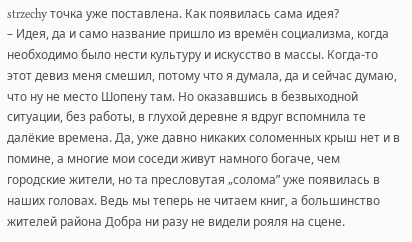strzechy точка уже поставлена. Как появилась сама идея?
– Идея, да и само название пришло из времён социализма, когда необходимо было нести культуру и искусство в массы. Когда-то этот девиз меня смешил, потому что я думала, да и сейчас думаю, что ну не место Шопену там. Но оказавшись в безвыходной ситуации, без работы, в глухой деревне я вдруг вспомнила те далёкие времена. Да, уже давно никаких соломенных крыш нет и в помине, а многие мои соседи живут намного богаче, чем городские жители, но та пресловутая „солома” уже появилась в наших головах. Ведь мы теперь не читаем книг, а большинство жителей района Добра ни разу не видели рояля на сцене.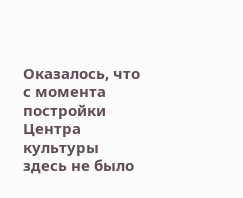Оказалось, что с момента постройки Центра культуры здесь не было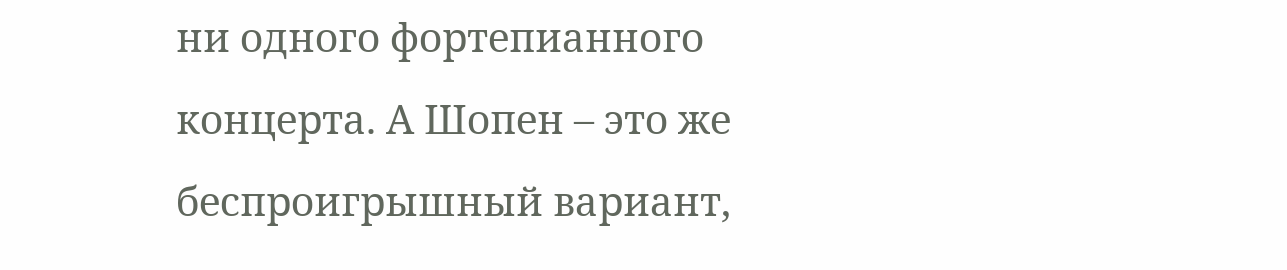ни одного фортепианного концерта. А Шопен – это же беспроигрышный вариант,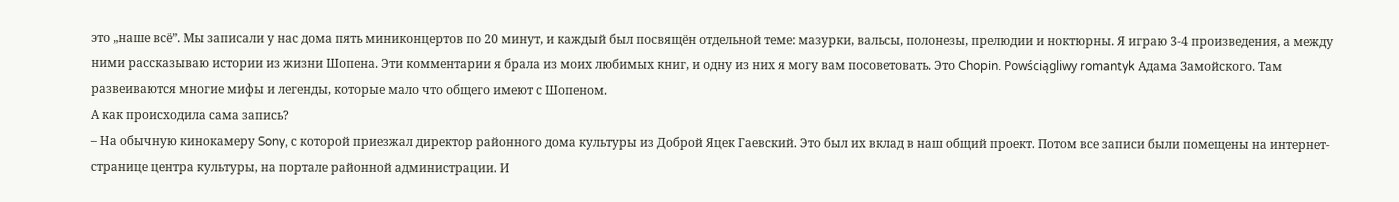это „наше всё”. Мы записали у нас дома пять миниконцертов по 20 минут, и каждый был посвящён отдельной теме: мазурки, вальсы, полонезы, прелюдии и ноктюрны. Я играю 3-4 произведения, а между ними рассказываю истории из жизни Шопена. Эти комментарии я брала из моих любимых книг, и одну из них я могу вам посоветовать. Это Chopin. Powściągliwy romantyk Адама Замойского. Там развеиваются многие мифы и легенды, которые мало что общего имеют с Шопеном.
А как происходила сама запись?
– На обычную кинокамеру Sony, с которой приезжал директор районного дома культуры из Доброй Яцек Гаевский. Это был их вклад в наш общий проект. Потом все записи были помещены на интернет-странице центра культуры, на портале районной администрации. И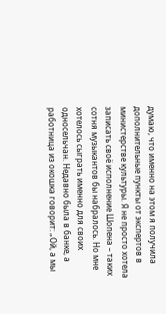думаю, что именно на этом я получила дополнительные пункты от экспертов в министерстве культуры. Я не просто хотела записать своё исполнение Шопена – таких сотня музыкантов бы набралось. Но мне хотелось сыграть именно для своих односельчан. Недавно была в банке, а работница из окошка говорит: „Ой, а мы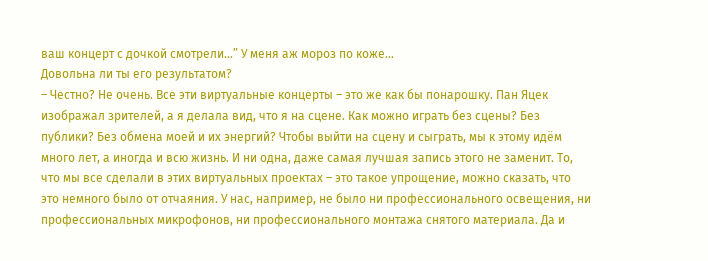ваш концерт с дочкой смотрели…” У меня аж мороз по коже…
Довольна ли ты его результатом?
– Честно? Не очень. Все эти виртуальные концерты – это же как бы понарошку. Пан Яцек изображал зрителей, а я делала вид, что я на сцене. Как можно играть без сцены? Без публики? Без обмена моей и их энергий? Чтобы выйти на сцену и сыграть, мы к этому идём много лет, а иногда и всю жизнь. И ни одна, даже самая лучшая запись этого не заменит. То, что мы все сделали в этих виртуальных проектах – это такое упрощение, можно сказать, что это немного было от отчаяния. У нас, например, не было ни профессионального освещения, ни профессиональных микрофонов, ни профессионального монтажа снятого материала. Да и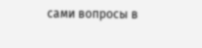сами вопросы в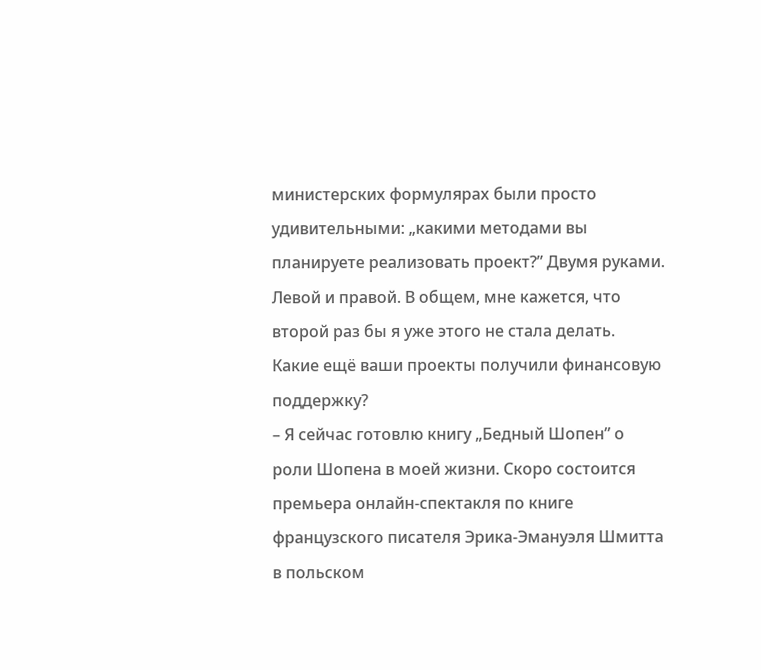министерских формулярах были просто удивительными: „какими методами вы планируете реализовать проект?” Двумя руками. Левой и правой. В общем, мне кажется, что второй раз бы я уже этого не стала делать.
Какие ещё ваши проекты получили финансовую поддержку?
– Я сейчас готовлю книгу „Бедный Шопен” о роли Шопена в моей жизни. Скоро состоится премьера онлайн-спектакля по книге французского писателя Эрика-Эмануэля Шмитта в польском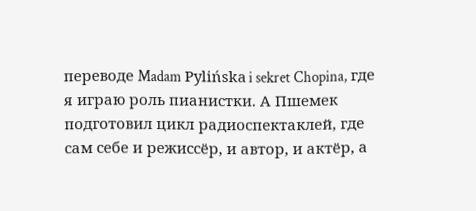переводе Madam Pylińska i sekret Chopina, где я играю роль пианистки. А Пшемек подготовил цикл радиоспектаклей, где сам себе и режиссёр, и автор, и актёр, а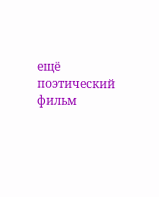ещё поэтический фильм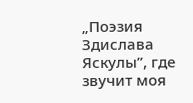„Поэзия Здислава Яскулы”, где звучит моя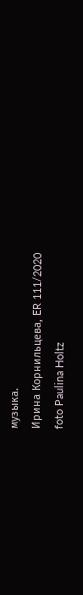музыка.
Ирина Корнильцева, ER 111/2020
foto Paulina Holtz